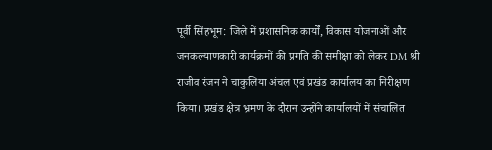पूर्वी सिंहभूम: जिले में प्रशासनिक कार्यों, विकास योजनाओं और जनकल्याणकारी कार्यक्रमों की प्रगति की समीक्षा को लेकर DM श्री राजीव रंजन ने चाकुलिया अंचल एवं प्रखंड कार्यालय का निरीक्षण किया। प्रखंड क्षेत्र भ्रमण के दौरान उन्होंने कार्यालयों में संचालित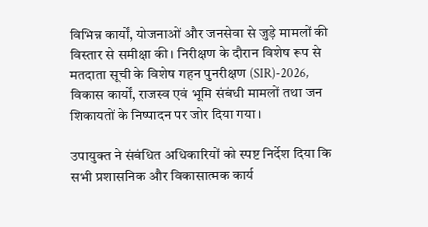विभिन्न कार्यों, योजनाओं और जनसेवा से जुड़े मामलों की विस्तार से समीक्षा की। निरीक्षण के दौरान विशेष रूप से मतदाता सूची के विशेष गहन पुनरीक्षण (SIR)-2026, विकास कार्यों, राजस्व एवं भूमि संबंधी मामलों तथा जन शिकायतों के निष्पादन पर जोर दिया गया।

उपायुक्त ने संबंधित अधिकारियों को स्पष्ट निर्देश दिया कि सभी प्रशासनिक और विकासात्मक कार्य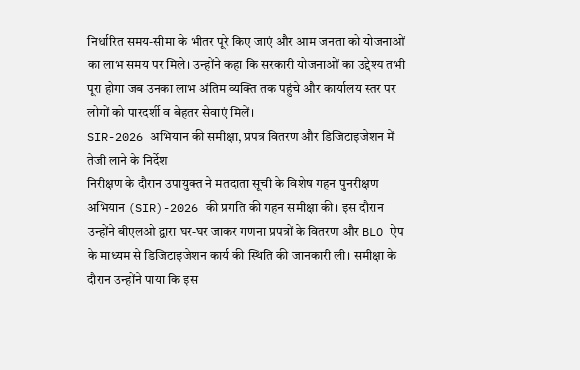निर्धारित समय-सीमा के भीतर पूरे किए जाएं और आम जनता को योजनाओं का लाभ समय पर मिले। उन्होंने कहा कि सरकारी योजनाओं का उद्देश्य तभी पूरा होगा जब उनका लाभ अंतिम व्यक्ति तक पहुंचे और कार्यालय स्तर पर लोगों को पारदर्शी व बेहतर सेवाएं मिलें।
SIR-2026 अभियान की समीक्षा, प्रपत्र वितरण और डिजिटाइजेशन में तेजी लाने के निर्देश
निरीक्षण के दौरान उपायुक्त ने मतदाता सूची के विशेष गहन पुनरीक्षण अभियान (SIR)-2026 की प्रगति की गहन समीक्षा की। इस दौरान उन्होंने बीएलओ द्वारा घर-घर जाकर गणना प्रपत्रों के वितरण और BLO ऐप के माध्यम से डिजिटाइजेशन कार्य की स्थिति की जानकारी ली। समीक्षा के दौरान उन्होंने पाया कि इस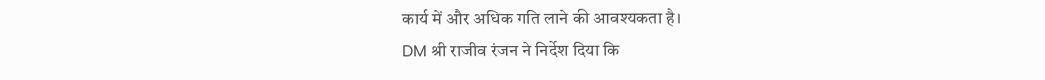कार्य में और अधिक गति लाने की आवश्यकता है।
DM श्री राजीव रंजन ने निर्देश दिया कि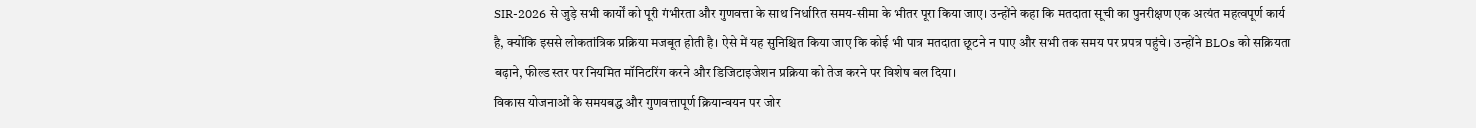SIR-2026 से जुड़े सभी कार्यों को पूरी गंभीरता और गुणवत्ता के साथ निर्धारित समय-सीमा के भीतर पूरा किया जाए। उन्होंने कहा कि मतदाता सूची का पुनरीक्षण एक अत्यंत महत्वपूर्ण कार्य है, क्योंकि इससे लोकतांत्रिक प्रक्रिया मजबूत होती है। ऐसे में यह सुनिश्चित किया जाए कि कोई भी पात्र मतदाता छूटने न पाए और सभी तक समय पर प्रपत्र पहुंचे। उन्होंने BLOs को सक्रियता बढ़ाने, फील्ड स्तर पर नियमित मॉनिटरिंग करने और डिजिटाइजेशन प्रक्रिया को तेज करने पर विशेष बल दिया।
विकास योजनाओं के समयबद्ध और गुणवत्तापूर्ण क्रियान्वयन पर जोर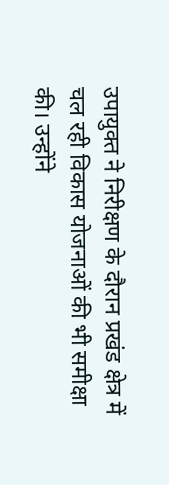उपायुक्त ने निरीक्षण के दौरान प्रखंड क्षेत्र में चल रही विकास योजनाओं की भी समीक्षा की। उन्होंने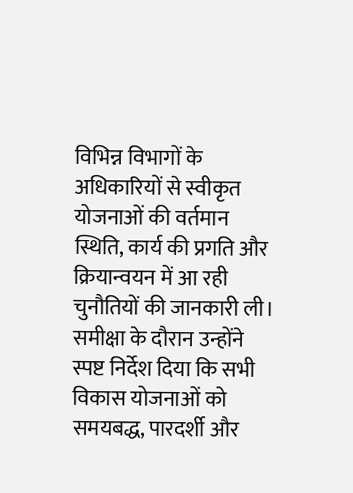विभिन्न विभागों के अधिकारियों से स्वीकृत योजनाओं की वर्तमान स्थिति, कार्य की प्रगति और क्रियान्वयन में आ रही चुनौतियों की जानकारी ली। समीक्षा के दौरान उन्होंने स्पष्ट निर्देश दिया कि सभी विकास योजनाओं को समयबद्ध, पारदर्शी और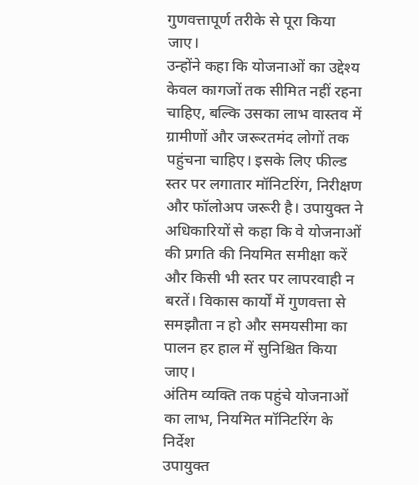गुणवत्तापूर्ण तरीके से पूरा किया जाए।
उन्होंने कहा कि योजनाओं का उद्देश्य केवल कागजों तक सीमित नहीं रहना चाहिए, बल्कि उसका लाभ वास्तव में ग्रामीणों और जरूरतमंद लोगों तक पहुंचना चाहिए। इसके लिए फील्ड स्तर पर लगातार मॉनिटरिंग, निरीक्षण और फॉलोअप जरूरी है। उपायुक्त ने अधिकारियों से कहा कि वे योजनाओं की प्रगति की नियमित समीक्षा करें और किसी भी स्तर पर लापरवाही न बरतें। विकास कार्यों में गुणवत्ता से समझौता न हो और समयसीमा का पालन हर हाल में सुनिश्चित किया जाए।
अंतिम व्यक्ति तक पहुंचे योजनाओं का लाभ, नियमित मॉनिटरिंग के निर्देश
उपायुक्त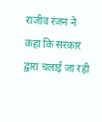राजीव रंजन ने कहा कि सरकार द्वारा चलाई जा रही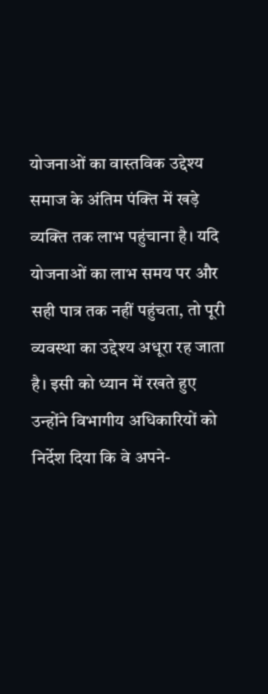योजनाओं का वास्तविक उद्देश्य समाज के अंतिम पंक्ति में खड़े व्यक्ति तक लाभ पहुंचाना है। यदि योजनाओं का लाभ समय पर और सही पात्र तक नहीं पहुंचता, तो पूरी व्यवस्था का उद्देश्य अधूरा रह जाता है। इसी को ध्यान में रखते हुए उन्होंने विभागीय अधिकारियों को निर्देश दिया कि वे अपने-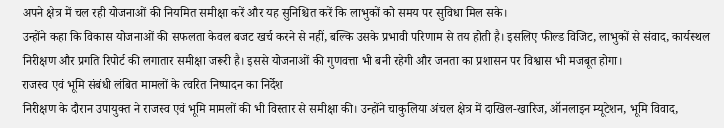अपने क्षेत्र में चल रही योजनाओं की नियमित समीक्षा करें और यह सुनिश्चित करें कि लाभुकों को समय पर सुविधा मिल सके।
उन्होंने कहा कि विकास योजनाओं की सफलता केवल बजट खर्च करने से नहीं, बल्कि उसके प्रभावी परिणाम से तय होती है। इसलिए फील्ड विजिट, लाभुकों से संवाद, कार्यस्थल निरीक्षण और प्रगति रिपोर्ट की लगातार समीक्षा जरूरी है। इससे योजनाओं की गुणवत्ता भी बनी रहेगी और जनता का प्रशासन पर विश्वास भी मजबूत होगा।
राजस्व एवं भूमि संबंधी लंबित मामलों के त्वरित निष्पादन का निर्देश
निरीक्षण के दौरान उपायुक्त ने राजस्व एवं भूमि मामलों की भी विस्तार से समीक्षा की। उन्होंने चाकुलिया अंचल क्षेत्र में दाखिल-खारिज, ऑनलाइन म्यूटेशन, भूमि विवाद,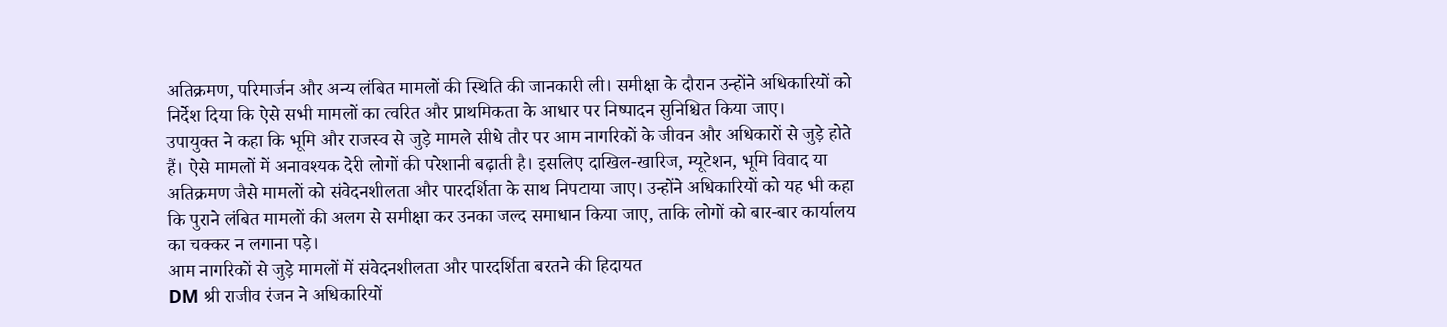अतिक्रमण, परिमार्जन और अन्य लंबित मामलों की स्थिति की जानकारी ली। समीक्षा के दौरान उन्होंने अधिकारियों को निर्देश दिया कि ऐसे सभी मामलों का त्वरित और प्राथमिकता के आधार पर निष्पादन सुनिश्चित किया जाए।
उपायुक्त ने कहा कि भूमि और राजस्व से जुड़े मामले सीधे तौर पर आम नागरिकों के जीवन और अधिकारों से जुड़े होते हैं। ऐसे मामलों में अनावश्यक देरी लोगों की परेशानी बढ़ाती है। इसलिए दाखिल-खारिज, म्यूटेशन, भूमि विवाद या अतिक्रमण जैसे मामलों को संवेदनशीलता और पारदर्शिता के साथ निपटाया जाए। उन्होंने अधिकारियों को यह भी कहा कि पुराने लंबित मामलों की अलग से समीक्षा कर उनका जल्द समाधान किया जाए, ताकि लोगों को बार-बार कार्यालय का चक्कर न लगाना पड़े।
आम नागरिकों से जुड़े मामलों में संवेदनशीलता और पारदर्शिता बरतने की हिदायत
DM श्री राजीव रंजन ने अधिकारियों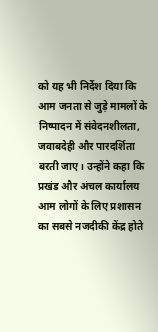को यह भी निर्देश दिया कि आम जनता से जुड़े मामलों के निष्पादन में संवेदनशीलता, जवाबदेही और पारदर्शिता बरती जाए। उन्होंने कहा कि प्रखंड और अंचल कार्यालय आम लोगों के लिए प्रशासन का सबसे नजदीकी केंद्र होते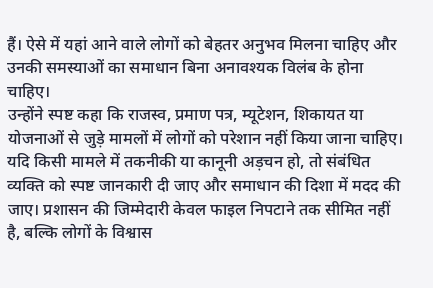हैं। ऐसे में यहां आने वाले लोगों को बेहतर अनुभव मिलना चाहिए और उनकी समस्याओं का समाधान बिना अनावश्यक विलंब के होना चाहिए।
उन्होंने स्पष्ट कहा कि राजस्व, प्रमाण पत्र, म्यूटेशन, शिकायत या योजनाओं से जुड़े मामलों में लोगों को परेशान नहीं किया जाना चाहिए। यदि किसी मामले में तकनीकी या कानूनी अड़चन हो, तो संबंधित व्यक्ति को स्पष्ट जानकारी दी जाए और समाधान की दिशा में मदद की जाए। प्रशासन की जिम्मेदारी केवल फाइल निपटाने तक सीमित नहीं है, बल्कि लोगों के विश्वास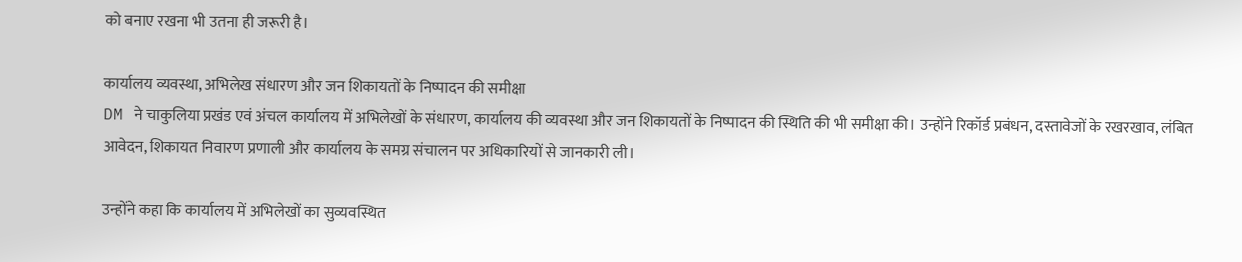को बनाए रखना भी उतना ही जरूरी है।

कार्यालय व्यवस्था, अभिलेख संधारण और जन शिकायतों के निष्पादन की समीक्षा
DM ने चाकुलिया प्रखंड एवं अंचल कार्यालय में अभिलेखों के संधारण, कार्यालय की व्यवस्था और जन शिकायतों के निष्पादन की स्थिति की भी समीक्षा की। उन्होंने रिकॉर्ड प्रबंधन, दस्तावेजों के रखरखाव, लंबित आवेदन, शिकायत निवारण प्रणाली और कार्यालय के समग्र संचालन पर अधिकारियों से जानकारी ली।

उन्होंने कहा कि कार्यालय में अभिलेखों का सुव्यवस्थित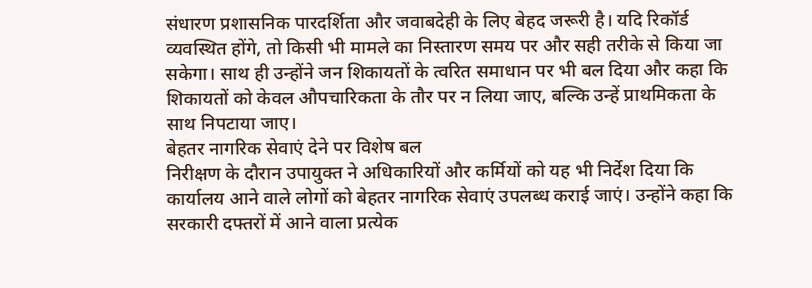संधारण प्रशासनिक पारदर्शिता और जवाबदेही के लिए बेहद जरूरी है। यदि रिकॉर्ड व्यवस्थित होंगे, तो किसी भी मामले का निस्तारण समय पर और सही तरीके से किया जा सकेगा। साथ ही उन्होंने जन शिकायतों के त्वरित समाधान पर भी बल दिया और कहा कि शिकायतों को केवल औपचारिकता के तौर पर न लिया जाए, बल्कि उन्हें प्राथमिकता के साथ निपटाया जाए।
बेहतर नागरिक सेवाएं देने पर विशेष बल
निरीक्षण के दौरान उपायुक्त ने अधिकारियों और कर्मियों को यह भी निर्देश दिया कि कार्यालय आने वाले लोगों को बेहतर नागरिक सेवाएं उपलब्ध कराई जाएं। उन्होंने कहा कि सरकारी दफ्तरों में आने वाला प्रत्येक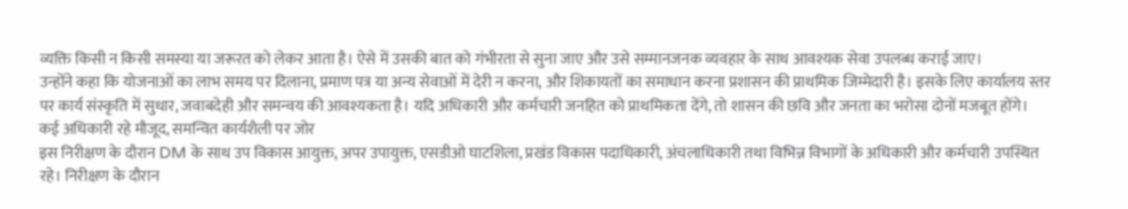व्यक्ति किसी न किसी समस्या या जरूरत को लेकर आता है। ऐसे में उसकी बात को गंभीरता से सुना जाए और उसे सम्मानजनक व्यवहार के साथ आवश्यक सेवा उपलब्ध कराई जाए।
उन्होंने कहा कि योजनाओं का लाभ समय पर दिलाना, प्रमाण पत्र या अन्य सेवाओं में देरी न करना, और शिकायतों का समाधान करना प्रशासन की प्राथमिक जिम्मेदारी है। इसके लिए कार्यालय स्तर पर कार्य संस्कृति में सुधार, जवाबदेही और समन्वय की आवश्यकता है। यदि अधिकारी और कर्मचारी जनहित को प्राथमिकता देंगे, तो शासन की छवि और जनता का भरोसा दोनों मजबूत होंगे।
कई अधिकारी रहे मौजूद, समन्वित कार्यशैली पर जोर
इस निरीक्षण के दौरान DM के साथ उप विकास आयुक्त, अपर उपायुक्त, एसडीओ घाटशिला, प्रखंड विकास पदाधिकारी, अंचलाधिकारी तथा विभिन्न विभागों के अधिकारी और कर्मचारी उपस्थित रहे। निरीक्षण के दौरान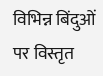विभिन्न बिंदुओं पर विस्तृत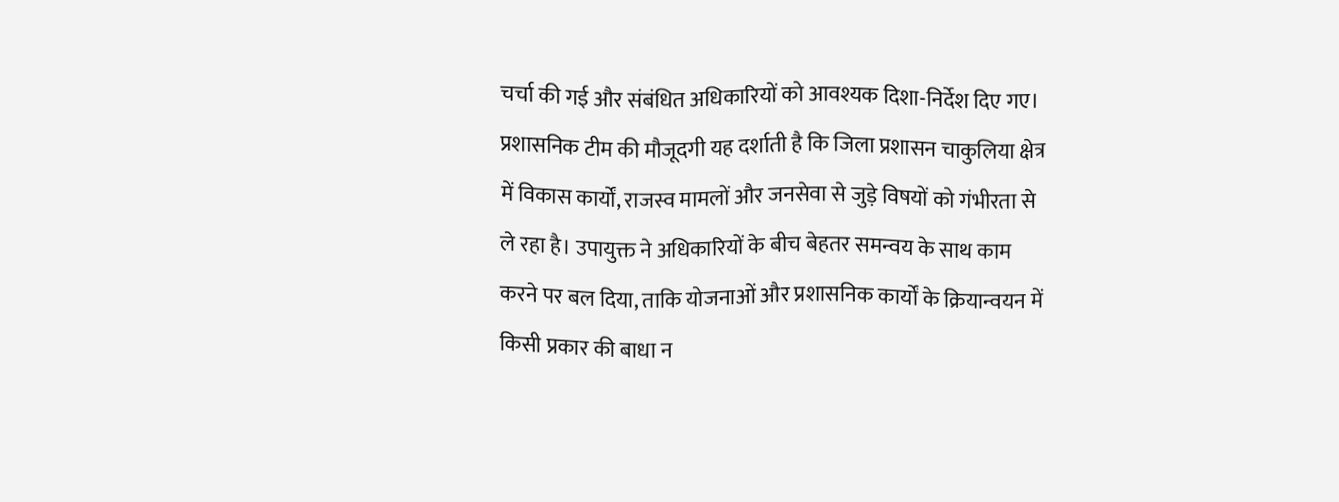चर्चा की गई और संबंधित अधिकारियों को आवश्यक दिशा-निर्देश दिए गए।
प्रशासनिक टीम की मौजूदगी यह दर्शाती है कि जिला प्रशासन चाकुलिया क्षेत्र में विकास कार्यों, राजस्व मामलों और जनसेवा से जुड़े विषयों को गंभीरता से ले रहा है। उपायुक्त ने अधिकारियों के बीच बेहतर समन्वय के साथ काम करने पर बल दिया, ताकि योजनाओं और प्रशासनिक कार्यों के क्रियान्वयन में किसी प्रकार की बाधा न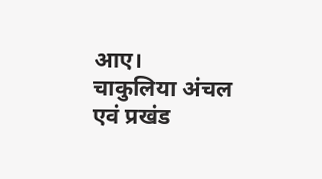आए।
चाकुलिया अंचल एवं प्रखंड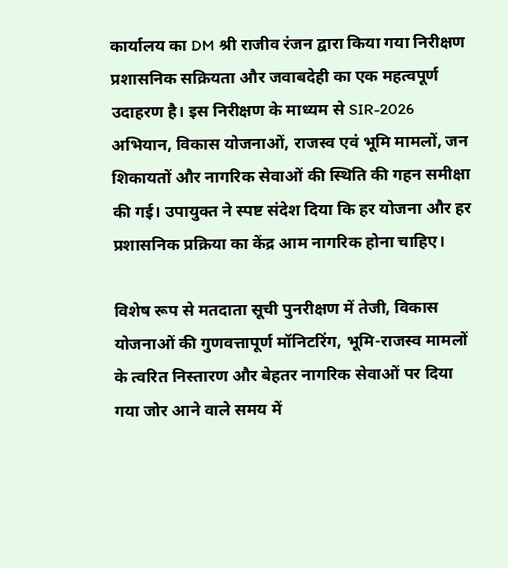कार्यालय का DM श्री राजीव रंजन द्वारा किया गया निरीक्षण प्रशासनिक सक्रियता और जवाबदेही का एक महत्वपूर्ण उदाहरण है। इस निरीक्षण के माध्यम से SIR-2026 अभियान, विकास योजनाओं, राजस्व एवं भूमि मामलों, जन शिकायतों और नागरिक सेवाओं की स्थिति की गहन समीक्षा की गई। उपायुक्त ने स्पष्ट संदेश दिया कि हर योजना और हर प्रशासनिक प्रक्रिया का केंद्र आम नागरिक होना चाहिए।

विशेष रूप से मतदाता सूची पुनरीक्षण में तेजी, विकास योजनाओं की गुणवत्तापूर्ण मॉनिटरिंग, भूमि-राजस्व मामलों के त्वरित निस्तारण और बेहतर नागरिक सेवाओं पर दिया गया जोर आने वाले समय में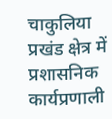चाकुलिया प्रखंड क्षेत्र में प्रशासनिक कार्यप्रणाली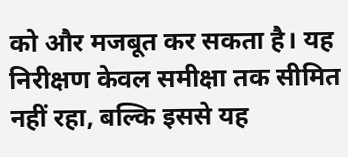को और मजबूत कर सकता है। यह निरीक्षण केवल समीक्षा तक सीमित नहीं रहा, बल्कि इससे यह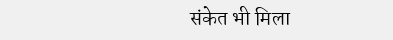संकेत भी मिला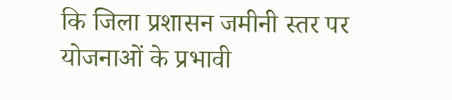कि जिला प्रशासन जमीनी स्तर पर योजनाओं के प्रभावी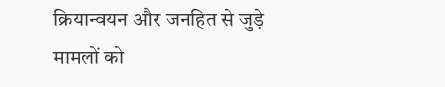क्रियान्वयन और जनहित से जुड़े मामलों को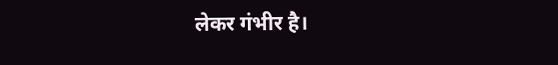लेकर गंभीर है।